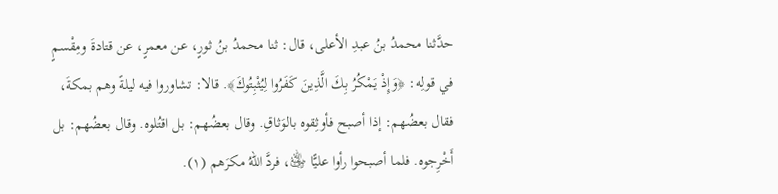حدَّثنا محمدُ بنُ عبدِ الأعلى، قال: ثنا محمدُ بنُ ثورٍ، عن معمرٍ، عن قتادةَ ومِقْسمٍ في قولِه: ﴿وَإِذْ يَمْكُرُ بِكَ الَّذِينَ كَفَرُوا لِيُثْبِتُوكَ﴾. قالا: تشاوروا فيه ليلةً وهم بمكةَ، فقال بعضُهم: إذا أصبح فأوثِقوه بالوَثاقِ. وقال بعضُهم: بل اقتُلوه. وقال بعضُهم: بل أَخْرِجوه. فلما أصبحوا رأوا عليًّا ﵁، فردَّ اللهُ مكرَهم (١).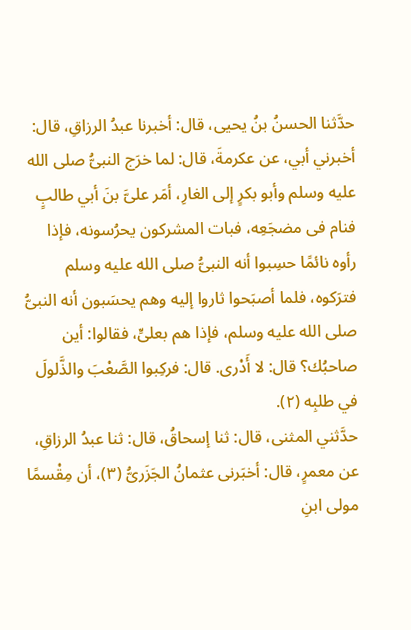حدَّثنا الحسنُ بنُ يحيى، قال: أخبرنا عبدُ الرزاقِ، قال: أخبرني أبي، عن عكرمةَ، قال: لما خرَج النبىُّ صلى الله عليه وسلم وأبو بكرٍ إلى الغارِ، أمَر علىَّ بنَ أبي طالبٍ فنام فى مضجَعِه، فبات المشركون يحرُسونه، فإذا رأوه نائمًا حسِبوا أنه النبىُّ صلى الله عليه وسلم فترَكوه، فلما أصبَحوا ثاروا إليه وهم يحسَبون أنه النبىُّ صلى الله عليه وسلم، فإذا هم بعلىٍّ، فقالوا: أين صاحبُك؟ قال: لا أَدْرى. قال: فركِبوا الصَّعْبَ والذَّلولَ في طلبِه (٢).
حدَّثني المثنى، قال: ثنا إسحاقُ، قال: ثنا عبدُ الرزاقِ، عن معمرٍ، قال: أخبَرنى عثمانُ الجَزَرىُّ (٣)، أن مِقْسمًا مولى ابنِ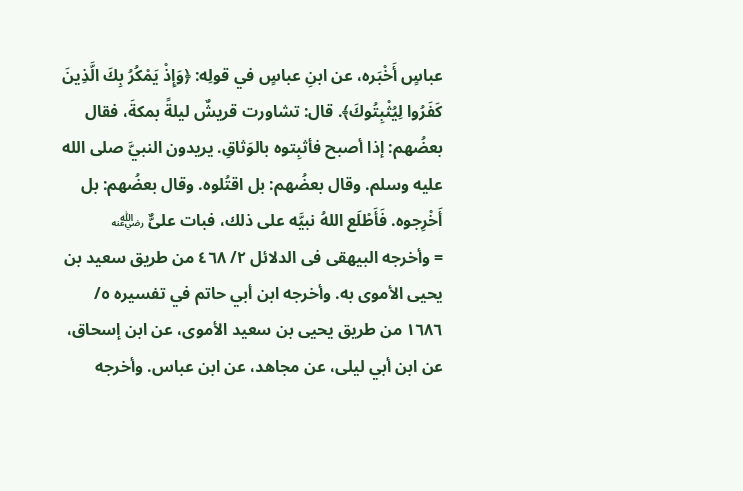عباسٍ أَخْبَره، عن ابنِ عباسٍ في قولِه: ﴿وَإِذْ يَمْكُرُ بِكَ الَّذِينَ كَفَرُوا لِيُثْبِتُوكَ﴾. قال: تشاورت قريشٌ ليلةً بمكةَ، فقال بعضُهم: إذا أصبح فأثبِتوه بالوَثاقِ. يريدون النبيَّ صلى الله عليه وسلم. وقال بعضُهم: بل اقتُلوه. وقال بعضُهم: بل أَخْرِجوه. فَأَطْلَع اللهُ نبيَّه على ذلك، فبات علىٌّ ﵁
= وأخرجه البيهقى فى الدلائل ٢/ ٤٦٨ من طريق سعيد بن يحيى الأموى به. وأخرجه ابن أبي حاتم في تفسيره ٥/ ١٦٨٦ من طريق يحيى بن سعيد الأموى، عن ابن إسحاق، عن ابن أبي ليلى، عن مجاهد، عن ابن عباس. وأخرجه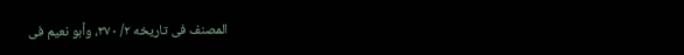المصنف فى تاريخه ٢/ ٣٧٠، وأبو نعيم فى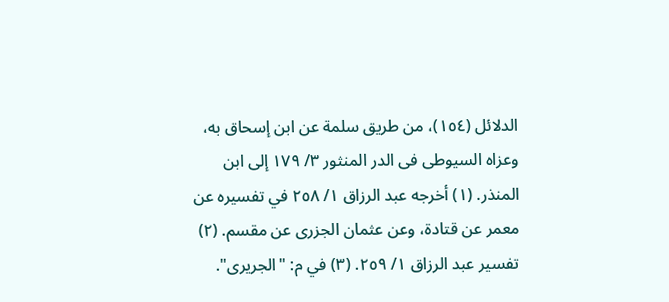الدلائل (١٥٤)، من طريق سلمة عن ابن إسحاق به، وعزاه السيوطى فى الدر المنثور ٣/ ١٧٩ إلى ابن المنذر. (١) أخرجه عبد الرزاق ١/ ٢٥٨ في تفسيره عن معمر عن قتادة، وعن عثمان الجزرى عن مقسم. (٢) تفسير عبد الرزاق ١/ ٢٥٩. (٣) في م: "الجريرى".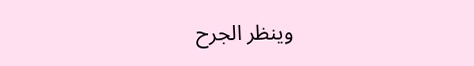وينظر الجرح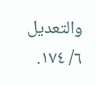والتعديل ٦/ ١٧٤.